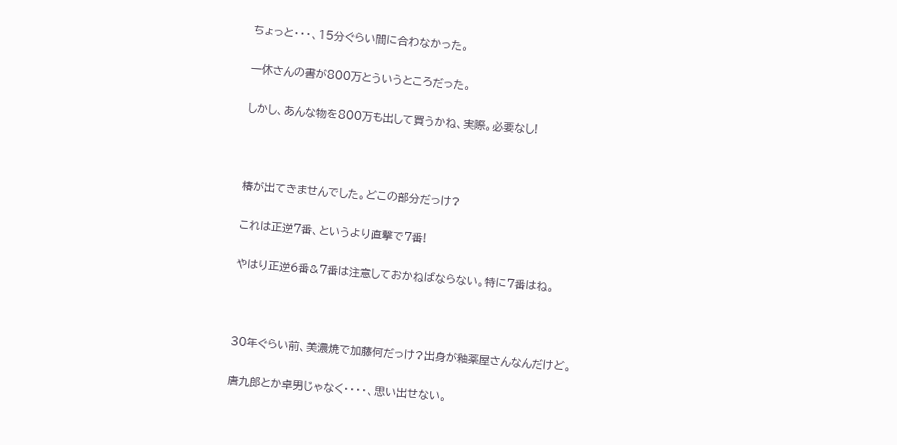ちょっと・・・、15分ぐらい間に合わなかった。

一休さんの書が800万とういうところだった。

しかし、あんな物を800万も出して買うかね、実際。必要なし!



椿が出てきませんでした。どこの部分だっけ?

これは正逆7番、というより直撃で7番!

やはり正逆6番&7番は注意しておかねばならない。特に7番はね。



30年ぐらい前、美濃焼で加藤何だっけ?出身が釉薬屋さんなんだけど。

唐九郎とか卓男じゃなく・・・・、思い出せない。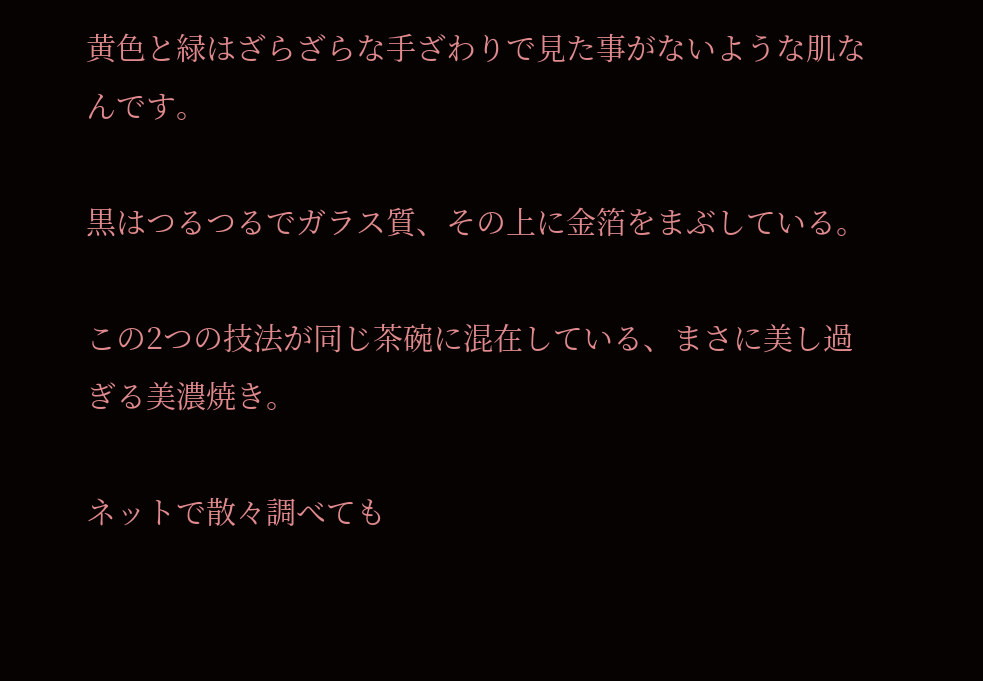黄色と緑はざらざらな手ざわりで見た事がないような肌なんです。

黒はつるつるでガラス質、その上に金箔をまぶしている。

この2つの技法が同じ茶碗に混在している、まさに美し過ぎる美濃焼き。

ネットで散々調べても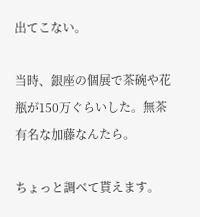出てこない。

当時、銀座の個展で茶碗や花瓶が150万ぐらいした。無茶有名な加藤なんたら。

ちょっと調べて貰えます。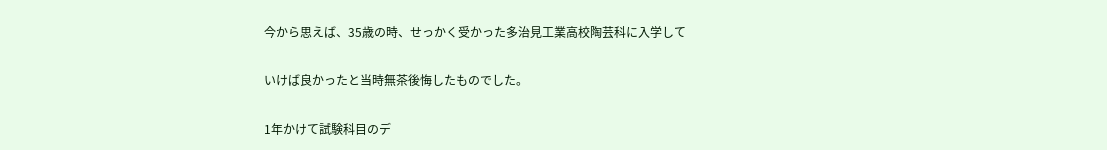今から思えば、35歳の時、せっかく受かった多治見工業高校陶芸科に入学して

いけば良かったと当時無茶後悔したものでした。

1年かけて試験科目のデ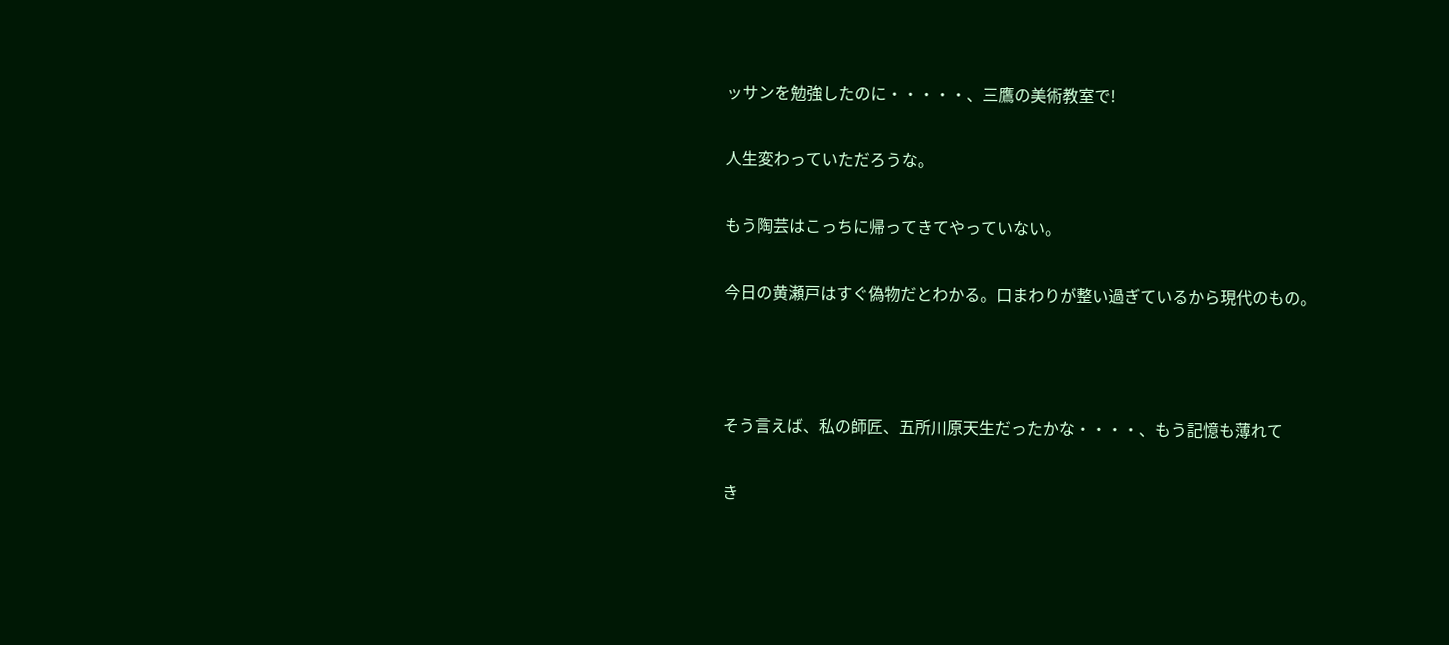ッサンを勉強したのに・・・・・、三鷹の美術教室で!

人生変わっていただろうな。

もう陶芸はこっちに帰ってきてやっていない。

今日の黄瀬戸はすぐ偽物だとわかる。口まわりが整い過ぎているから現代のもの。



そう言えば、私の師匠、五所川原天生だったかな・・・・、もう記憶も薄れて

き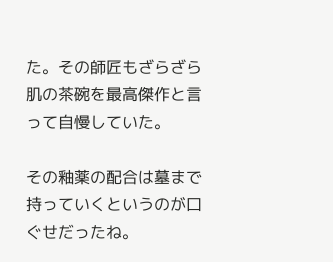た。その師匠もざらざら肌の茶碗を最高傑作と言って自慢していた。

その釉薬の配合は墓まで持っていくというのが口ぐせだったね。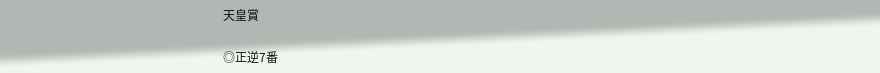天皇賞

◎正逆7番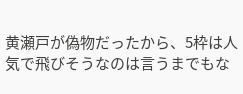黄瀬戸が偽物だったから、5枠は人気で飛びそうなのは言うまでもな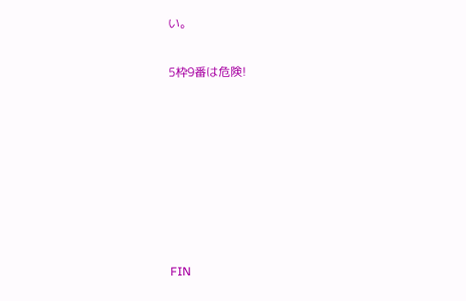い。

5枠9番は危険!







FIN